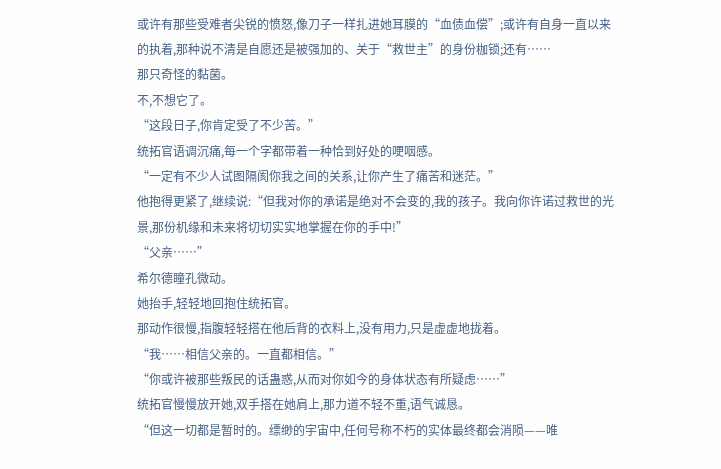或许有那些受难者尖锐的愤怒,像刀子一样扎进她耳膜的“血债血偿”;或许有自身一直以来的执着,那种说不清是自愿还是被强加的、关于“救世主”的身份枷锁;还有……
那只奇怪的黏菌。
不,不想它了。
“这段日子,你肯定受了不少苦。”
统拓官语调沉痛,每一个字都带着一种恰到好处的哽咽感。
“一定有不少人试图隔阂你我之间的关系,让你产生了痛苦和迷茫。”
他抱得更紧了,继续说:“但我对你的承诺是绝对不会变的,我的孩子。我向你许诺过救世的光景,那份机缘和未来将切切实实地掌握在你的手中!”
“父亲……”
希尔德瞳孔微动。
她抬手,轻轻地回抱住统拓官。
那动作很慢,指腹轻轻搭在他后背的衣料上,没有用力,只是虚虚地拢着。
“我……相信父亲的。一直都相信。”
“你或许被那些叛民的话蛊惑,从而对你如今的身体状态有所疑虑……”
统拓官慢慢放开她,双手搭在她肩上,那力道不轻不重,语气诚恳。
“但这一切都是暂时的。缥缈的宇宙中,任何号称不朽的实体最终都会消陨——唯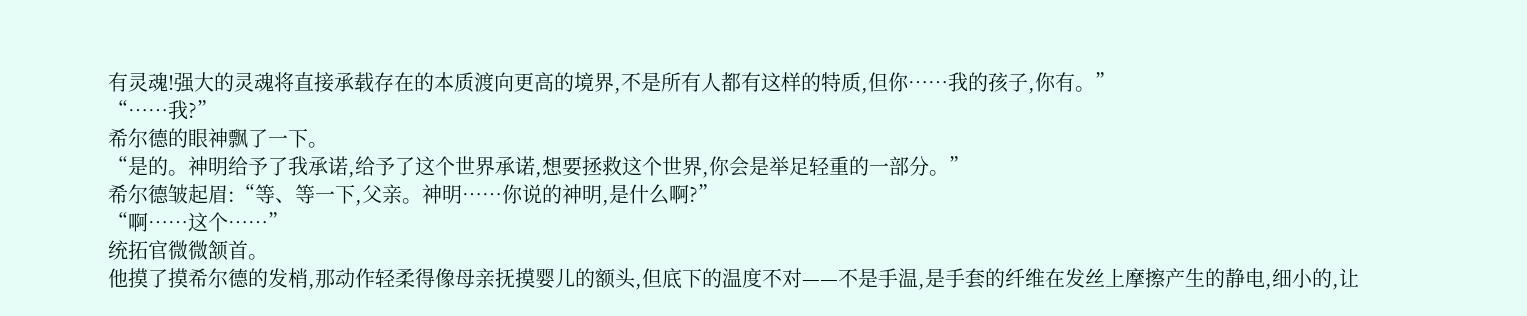有灵魂!强大的灵魂将直接承载存在的本质渡向更高的境界,不是所有人都有这样的特质,但你……我的孩子,你有。”
“……我?”
希尔德的眼神飘了一下。
“是的。神明给予了我承诺,给予了这个世界承诺,想要拯救这个世界,你会是举足轻重的一部分。”
希尔德皱起眉:“等、等一下,父亲。神明……你说的神明,是什么啊?”
“啊……这个……”
统拓官微微颔首。
他摸了摸希尔德的发梢,那动作轻柔得像母亲抚摸婴儿的额头,但底下的温度不对——不是手温,是手套的纤维在发丝上摩擦产生的静电,细小的,让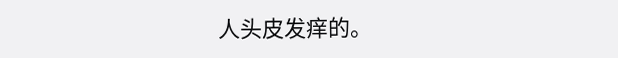人头皮发痒的。